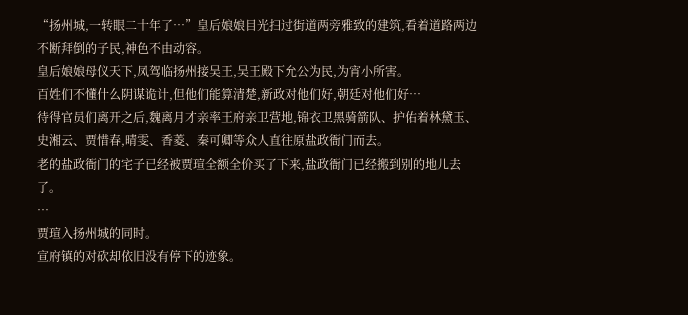“扬州城,一转眼二十年了…”皇后娘娘目光扫过街道两旁雅致的建筑,看着道路两边不断拜倒的子民,神色不由动容。
皇后娘娘母仪天下,凤驾临扬州接吴王,吴王殿下允公为民,为宵小所害。
百姓们不懂什么阴谋诡计,但他们能算清楚,新政对他们好,朝廷对他们好…
待得官员们离开之后,魏离月才亲率王府亲卫营地,锦衣卫黑骑箭队、护佑着林黛玉、史湘云、贾惜春,晴雯、香菱、秦可卿等众人直往原盐政衙门而去。
老的盐政衙门的宅子已经被贾瑄全额全价买了下来,盐政衙门已经搬到别的地儿去了。
…
贾瑄入扬州城的同时。
宣府镇的对砍却依旧没有停下的迹象。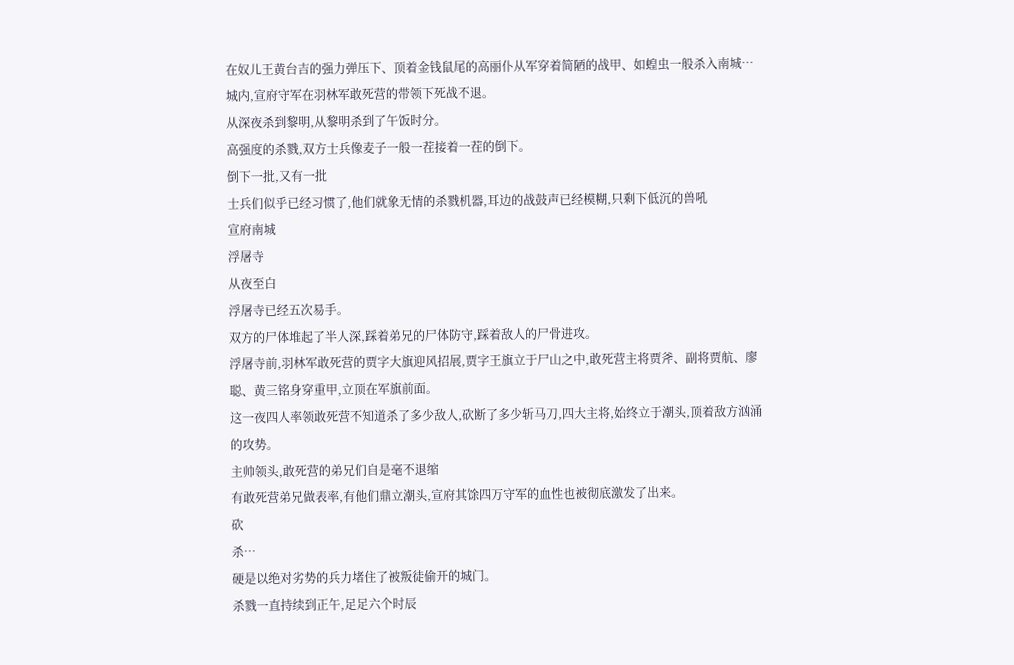在奴儿王黄台吉的强力弹压下、顶着金钱鼠尾的高丽仆从军穿着简陋的战甲、如蝗虫一般杀入南城…
城内,宣府守军在羽林军敢死营的带领下死战不退。
从深夜杀到黎明,从黎明杀到了午饭时分。
高强度的杀戮,双方士兵像麦子一般一茬接着一茬的倒下。
倒下一批,又有一批
士兵们似乎已经习惯了,他们就象无情的杀戮机器,耳边的战鼓声已经模糊,只剩下低沉的兽吼
宣府南城
浮屠寺
从夜至白
浮屠寺已经五次易手。
双方的尸体堆起了半人深,踩着弟兄的尸体防守,踩着敌人的尸骨进攻。
浮屠寺前,羽林军敢死营的贾字大旗迎风招展,贾字王旗立于尸山之中,敢死营主将贾斧、副将贾航、廖聪、黄三铭身穿重甲,立顶在军旗前面。
这一夜四人率领敢死营不知道杀了多少敌人,砍断了多少斩马刀,四大主将,始终立于潮头,顶着敌方汹涌的攻势。
主帅领头,敢死营的弟兄们自是毫不退缩
有敢死营弟兄做表率,有他们鼎立潮头,宣府其馀四万守军的血性也被彻底激发了出来。
砍
杀…
硬是以绝对劣势的兵力堵住了被叛徒偷开的城门。
杀戮一直持续到正午,足足六个时辰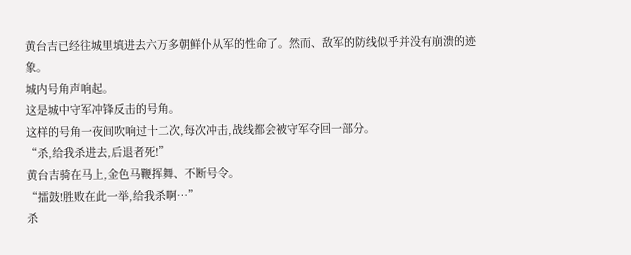黄台吉已经往城里填进去六万多朝鲜仆从军的性命了。然而、敌军的防线似乎并没有崩溃的迹象。
城内号角声响起。
这是城中守军冲锋反击的号角。
这样的号角一夜间吹响过十二次,每次冲击,战线都会被守军夺回一部分。
“杀,给我杀进去,后退者死!”
黄台吉骑在马上,金色马鞭挥舞、不断号令。
“擂鼓!胜败在此一举,给我杀啊…”
杀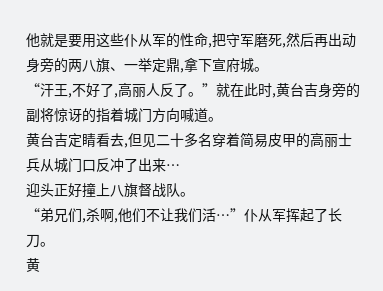他就是要用这些仆从军的性命,把守军磨死,然后再出动身旁的两八旗、一举定鼎,拿下宣府城。
“汗王,不好了,高丽人反了。”就在此时,黄台吉身旁的副将惊讶的指着城门方向喊道。
黄台吉定睛看去,但见二十多名穿着简易皮甲的高丽士兵从城门口反冲了出来…
迎头正好撞上八旗督战队。
“弟兄们,杀啊,他们不让我们活…”仆从军挥起了长刀。
黄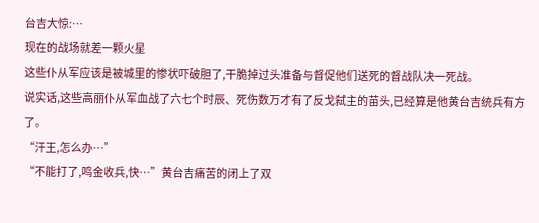台吉大惊:…
现在的战场就差一颗火星
这些仆从军应该是被城里的惨状吓破胆了,干脆掉过头准备与督促他们送死的督战队决一死战。
说实话,这些高丽仆从军血战了六七个时辰、死伤数万才有了反戈弑主的苗头,已经算是他黄台吉统兵有方了。
“汗王,怎么办…”
“不能打了,鸣金收兵,快…”黄台吉痛苦的闭上了双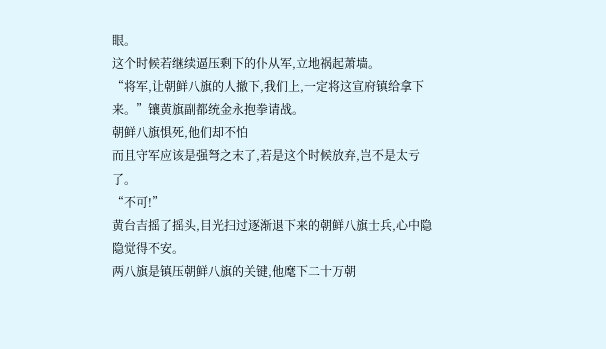眼。
这个时候若继续逼压剩下的仆从军,立地祸起萧墙。
“将军,让朝鲜八旗的人撤下,我们上,一定将这宣府镇给拿下来。”镶黄旗副都统金永抱拳请战。
朝鲜八旗惧死,他们却不怕
而且守军应该是强弩之末了,若是这个时候放弃,岂不是太亏了。
“不可!”
黄台吉摇了摇头,目光扫过逐渐退下来的朝鲜八旗士兵,心中隐隐觉得不安。
两八旗是镇压朝鲜八旗的关键,他麾下二十万朝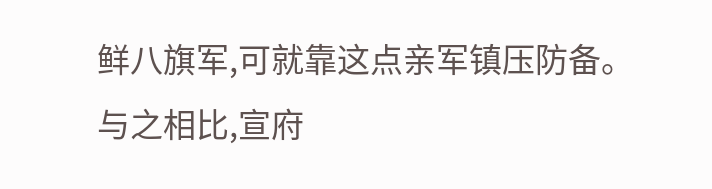鲜八旗军,可就靠这点亲军镇压防备。
与之相比,宣府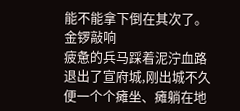能不能拿下倒在其次了。
金锣敲响
疲惫的兵马踩着泥泞血路退出了宣府城,刚出城不久便一个个瘫坐、瘫躺在地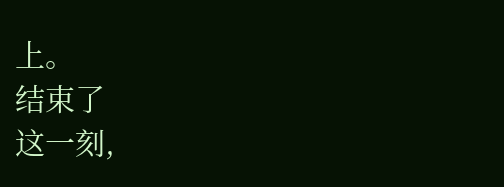上。
结束了
这一刻,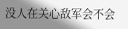没人在关心敌军会不会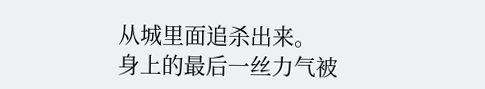从城里面追杀出来。
身上的最后一丝力气被